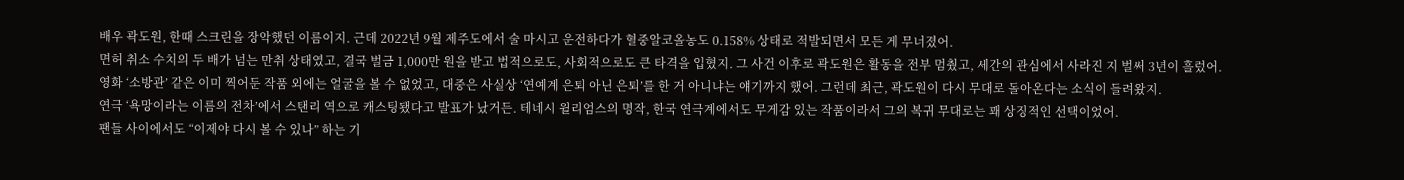배우 곽도원, 한때 스크린을 장악했던 이름이지. 근데 2022년 9월 제주도에서 술 마시고 운전하다가 혈중알코올농도 0.158% 상태로 적발되면서 모든 게 무너졌어.
면허 취소 수치의 두 배가 넘는 만취 상태였고, 결국 벌금 1,000만 원을 받고 법적으로도, 사회적으로도 큰 타격을 입혔지. 그 사건 이후로 곽도원은 활동을 전부 멈췄고, 세간의 관심에서 사라진 지 벌써 3년이 흘렀어.
영화 ‘소방관’ 같은 이미 찍어둔 작품 외에는 얼굴을 볼 수 없었고, 대중은 사실상 ‘연예계 은퇴 아닌 은퇴’를 한 거 아니냐는 얘기까지 했어. 그런데 최근, 곽도원이 다시 무대로 돌아온다는 소식이 들려왔지.
연극 ‘욕망이라는 이름의 전차’에서 스탠리 역으로 캐스팅됐다고 발표가 났거든. 테네시 윌리엄스의 명작, 한국 연극계에서도 무게감 있는 작품이라서 그의 복귀 무대로는 꽤 상징적인 선택이었어.
팬들 사이에서도 “이제야 다시 볼 수 있나” 하는 기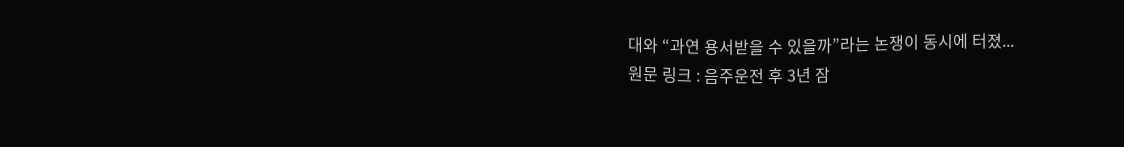대와 “과연 용서받을 수 있을까”라는 논쟁이 동시에 터졌...
원문 링크 : 음주운전 후 3년 잠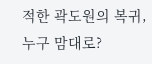적한 곽도원의 복귀, 누구 맘대로?